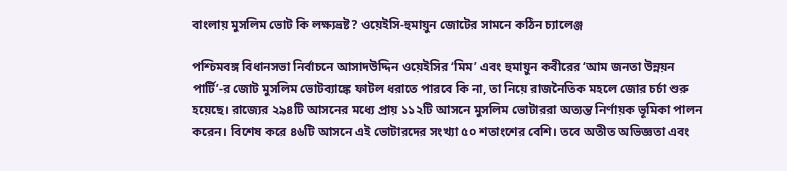বাংলায় মুসলিম ভোট কি লক্ষ্যভ্রষ্ট? ওয়েইসি-হুমায়ুন জোটের সামনে কঠিন চ্যালেঞ্জ

পশ্চিমবঙ্গ বিধানসভা নির্বাচনে আসাদউদ্দিন ওয়েইসির ‘মিম’ এবং হুমায়ুন কবীরের ‘আম জনতা উন্নয়ন পার্টি’-র জোট মুসলিম ভোটব্যাঙ্কে ফাটল ধরাতে পারবে কি না, তা নিয়ে রাজনৈতিক মহলে জোর চর্চা শুরু হয়েছে। রাজ্যের ২৯৪টি আসনের মধ্যে প্রায় ১১২টি আসনে মুসলিম ভোটাররা অত্যন্ত নির্ণায়ক ভূমিকা পালন করেন। বিশেষ করে ৪৬টি আসনে এই ভোটারদের সংখ্যা ৫০ শতাংশের বেশি। তবে অতীত অভিজ্ঞতা এবং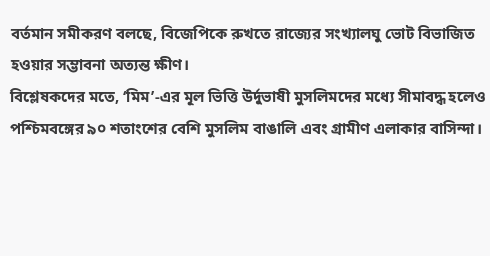বর্তমান সমীকরণ বলছে, বিজেপিকে রুখতে রাজ্যের সংখ্যালঘু ভোট বিভাজিত হওয়ার সম্ভাবনা অত্যন্ত ক্ষীণ।
বিশ্লেষকদের মতে, ‘মিম’-এর মূল ভিত্তি উর্দুভাষী মুসলিমদের মধ্যে সীমাবদ্ধ হলেও পশ্চিমবঙ্গের ৯০ শতাংশের বেশি মুসলিম বাঙালি এবং গ্রামীণ এলাকার বাসিন্দা।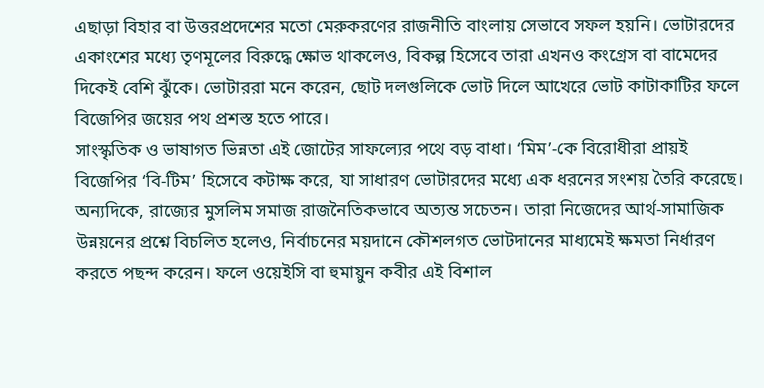এছাড়া বিহার বা উত্তরপ্রদেশের মতো মেরুকরণের রাজনীতি বাংলায় সেভাবে সফল হয়নি। ভোটারদের একাংশের মধ্যে তৃণমূলের বিরুদ্ধে ক্ষোভ থাকলেও, বিকল্প হিসেবে তারা এখনও কংগ্রেস বা বামেদের দিকেই বেশি ঝুঁকে। ভোটাররা মনে করেন, ছোট দলগুলিকে ভোট দিলে আখেরে ভোট কাটাকাটির ফলে বিজেপির জয়ের পথ প্রশস্ত হতে পারে।
সাংস্কৃতিক ও ভাষাগত ভিন্নতা এই জোটের সাফল্যের পথে বড় বাধা। ‘মিম’-কে বিরোধীরা প্রায়ই বিজেপির ‘বি-টিম’ হিসেবে কটাক্ষ করে, যা সাধারণ ভোটারদের মধ্যে এক ধরনের সংশয় তৈরি করেছে। অন্যদিকে, রাজ্যের মুসলিম সমাজ রাজনৈতিকভাবে অত্যন্ত সচেতন। তারা নিজেদের আর্থ-সামাজিক উন্নয়নের প্রশ্নে বিচলিত হলেও, নির্বাচনের ময়দানে কৌশলগত ভোটদানের মাধ্যমেই ক্ষমতা নির্ধারণ করতে পছন্দ করেন। ফলে ওয়েইসি বা হুমায়ুন কবীর এই বিশাল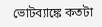ভোটব্যাঙ্কে কতটা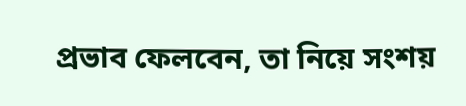প্রভাব ফেলবেন, তা নিয়ে সংশয়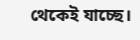থেকেই যাচ্ছে।